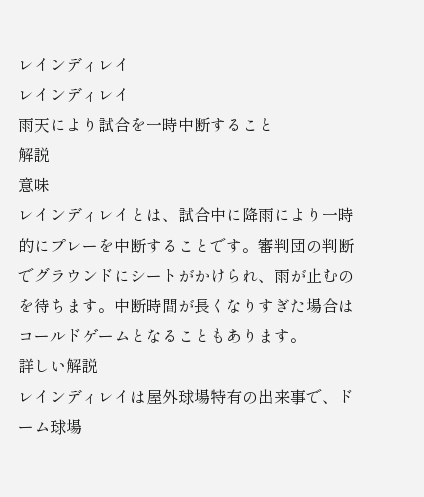レインディレイ
レインディレイ
雨天により試合を一時中断すること
解説
意味
レインディレイとは、試合中に降雨により一時的にプレーを中断することです。審判団の判断でグラウンドにシートがかけられ、雨が止むのを待ちます。中断時間が長くなりすぎた場合はコールドゲームとなることもあります。
詳しい解説
レインディレイは屋外球場特有の出来事で、ドーム球場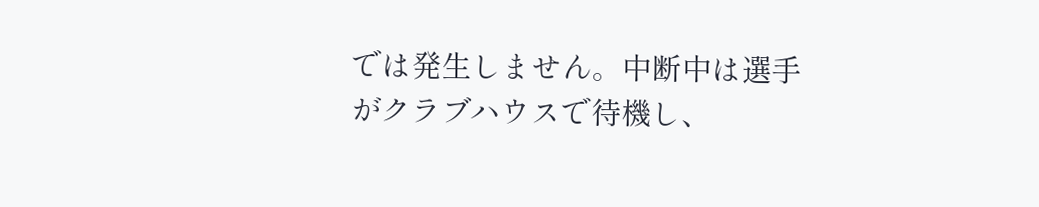では発生しません。中断中は選手がクラブハウスで待機し、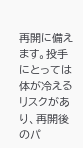再開に備えます。投手にとっては体が冷えるリスクがあり、再開後のパ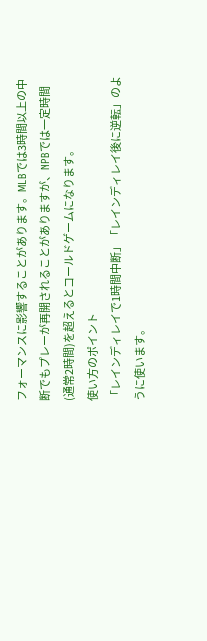フォーマンスに影響することがあります。MLBでは3時間以上の中断でもプレーが再開されることがありますが、NPBでは一定時間(通常2時間)を超えるとコールドゲームになります。
使い方のポイント
「レインディレイで1時間中断」「レインディレイ後に逆転」のように使います。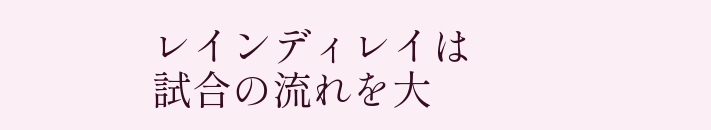レインディレイは試合の流れを大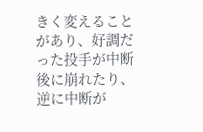きく変えることがあり、好調だった投手が中断後に崩れたり、逆に中断が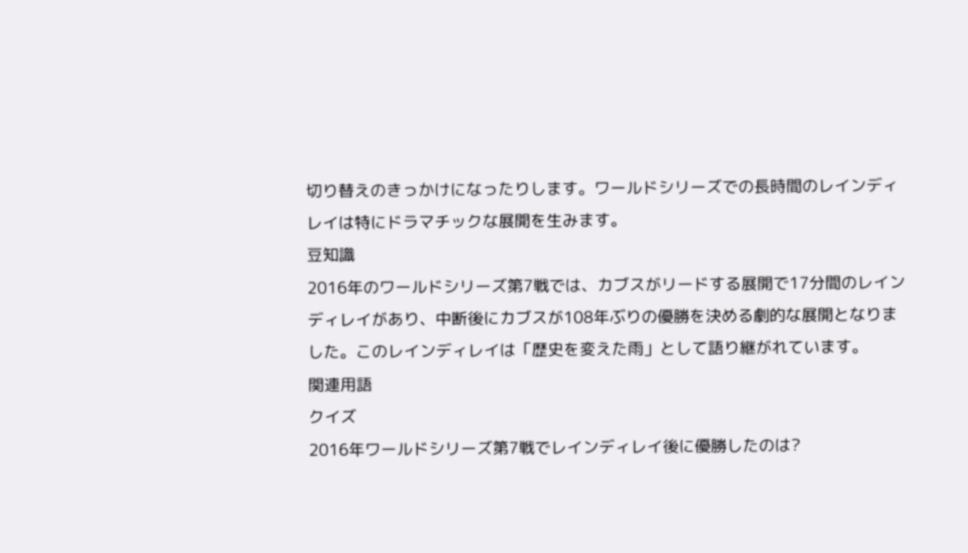切り替えのきっかけになったりします。ワールドシリーズでの長時間のレインディレイは特にドラマチックな展開を生みます。
豆知識
2016年のワールドシリーズ第7戦では、カブスがリードする展開で17分間のレインディレイがあり、中断後にカブスが108年ぶりの優勝を決める劇的な展開となりました。このレインディレイは「歴史を変えた雨」として語り継がれています。
関連用語
クイズ
2016年ワールドシリーズ第7戦でレインディレイ後に優勝したのは?